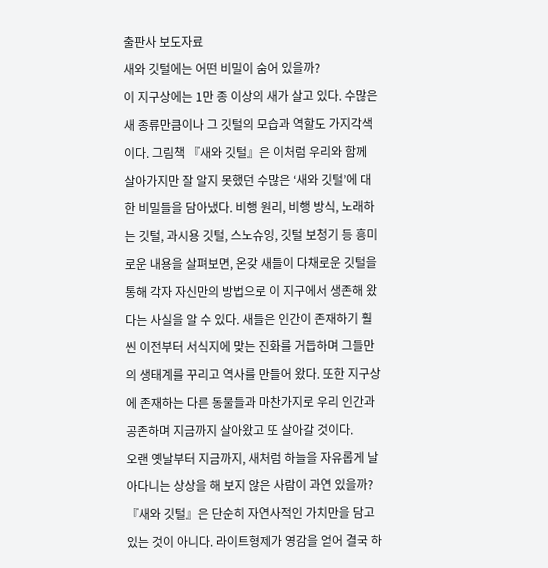출판사 보도자료
새와 깃털에는 어떤 비밀이 숨어 있을까?
이 지구상에는 1만 종 이상의 새가 살고 있다. 수많은 새 종류만큼이나 그 깃털의 모습과 역할도 가지각색이다. 그림책 『새와 깃털』은 이처럼 우리와 함께 살아가지만 잘 알지 못했던 수많은 ‘새와 깃털’에 대한 비밀들을 담아냈다. 비행 원리, 비행 방식, 노래하는 깃털, 과시용 깃털, 스노슈잉, 깃털 보청기 등 흥미로운 내용을 살펴보면, 온갖 새들이 다채로운 깃털을 통해 각자 자신만의 방법으로 이 지구에서 생존해 왔다는 사실을 알 수 있다. 새들은 인간이 존재하기 훨씬 이전부터 서식지에 맞는 진화를 거듭하며 그들만의 생태계를 꾸리고 역사를 만들어 왔다. 또한 지구상에 존재하는 다른 동물들과 마찬가지로 우리 인간과 공존하며 지금까지 살아왔고 또 살아갈 것이다.
오랜 옛날부터 지금까지, 새처럼 하늘을 자유롭게 날아다니는 상상을 해 보지 않은 사람이 과연 있을까? 『새와 깃털』은 단순히 자연사적인 가치만을 담고 있는 것이 아니다. 라이트형제가 영감을 얻어 결국 하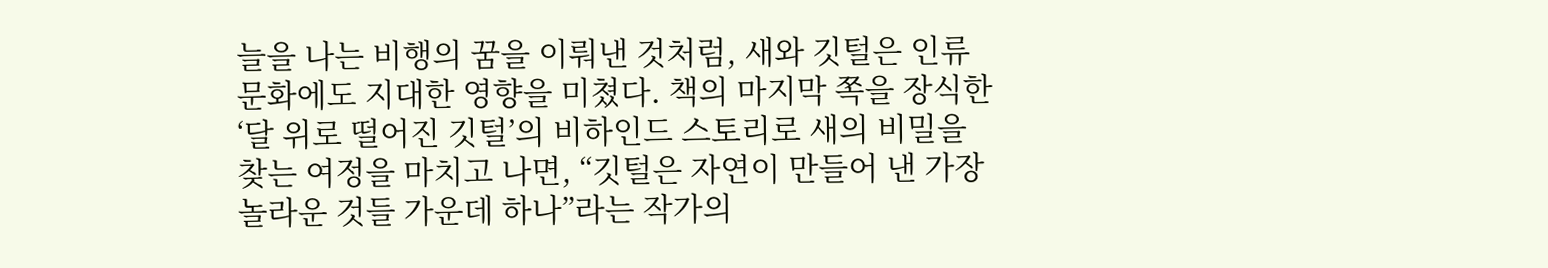늘을 나는 비행의 꿈을 이뤄낸 것처럼, 새와 깃털은 인류 문화에도 지대한 영향을 미쳤다. 책의 마지막 쪽을 장식한 ‘달 위로 떨어진 깃털’의 비하인드 스토리로 새의 비밀을 찾는 여정을 마치고 나면, “깃털은 자연이 만들어 낸 가장 놀라운 것들 가운데 하나”라는 작가의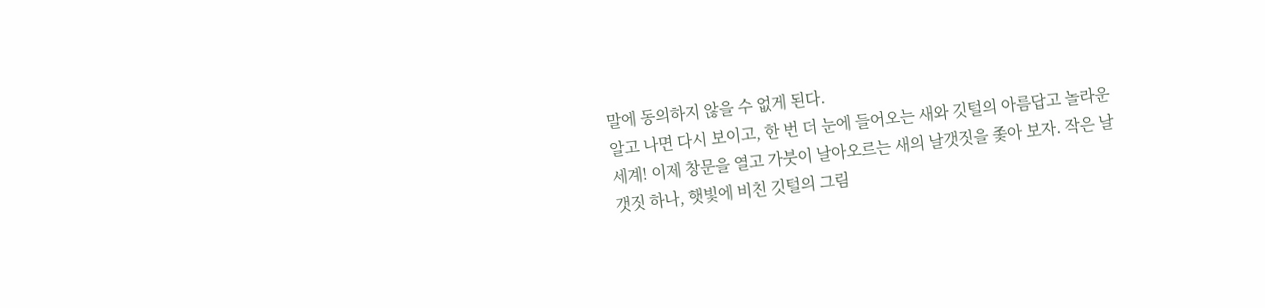말에 동의하지 않을 수 없게 된다.
알고 나면 다시 보이고, 한 번 더 눈에 들어오는 새와 깃털의 아름답고 놀라운 세계! 이제 창문을 열고 가붓이 날아오르는 새의 날갯짓을 좇아 보자. 작은 날갯짓 하나, 햇빛에 비친 깃털의 그림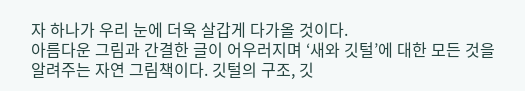자 하나가 우리 눈에 더욱 살갑게 다가올 것이다.
아름다운 그림과 간결한 글이 어우러지며 ‘새와 깃털’에 대한 모든 것을 알려주는 자연 그림책이다. 깃털의 구조, 깃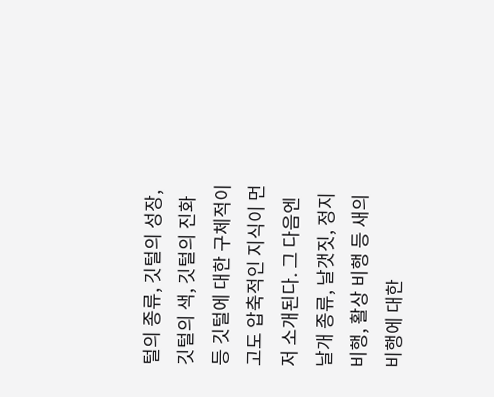털의 종류, 깃털의 성장, 깃털의 색, 깃털의 진화 등 깃털에 대한 구체적이고도 압축적인 지식이 먼저 소개된다. 그 다음엔 날개 종류, 날갯짓, 정지 비행, 활상 비행 등 새의 비행에 대한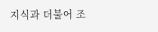지식과 더불어 조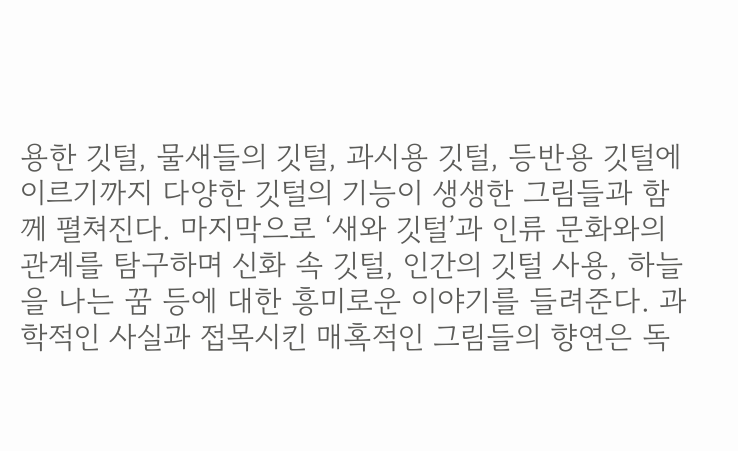용한 깃털, 물새들의 깃털, 과시용 깃털, 등반용 깃털에 이르기까지 다양한 깃털의 기능이 생생한 그림들과 함께 펼쳐진다. 마지막으로 ‘새와 깃털’과 인류 문화와의 관계를 탐구하며 신화 속 깃털, 인간의 깃털 사용, 하늘을 나는 꿈 등에 대한 흥미로운 이야기를 들려준다. 과학적인 사실과 접목시킨 매혹적인 그림들의 향연은 독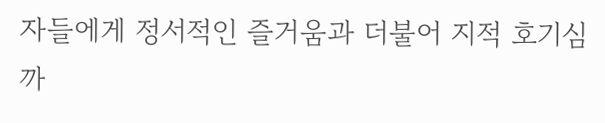자들에게 정서적인 즐거움과 더불어 지적 호기심까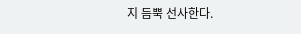지 듬뿍 선사한다.